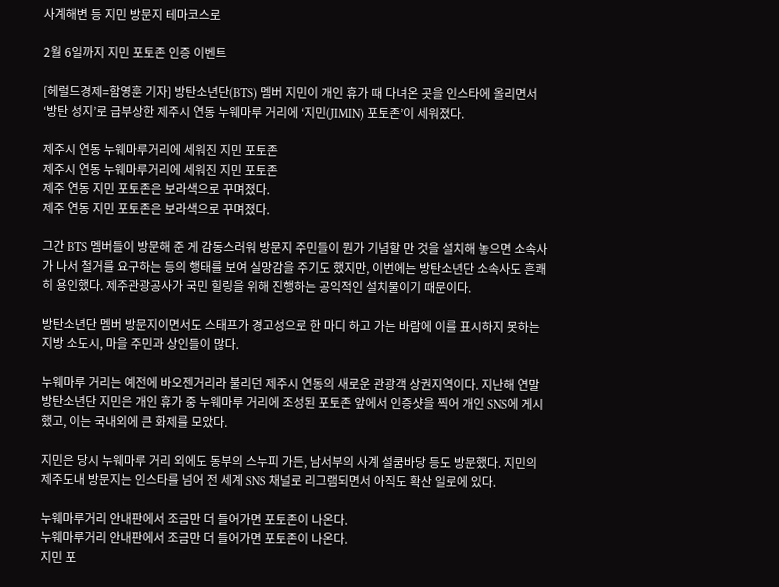사계해변 등 지민 방문지 테마코스로

2월 6일까지 지민 포토존 인증 이벤트

[헤럴드경제=함영훈 기자] 방탄소년단(BTS) 멤버 지민이 개인 휴가 때 다녀온 곳을 인스타에 올리면서 ‘방탄 성지’로 급부상한 제주시 연동 누웨마루 거리에 ‘지민(JIMIN) 포토존’이 세워졌다.

제주시 연동 누웨마루거리에 세워진 지민 포토존
제주시 연동 누웨마루거리에 세워진 지민 포토존
제주 연동 지민 포토존은 보라색으로 꾸며졌다.
제주 연동 지민 포토존은 보라색으로 꾸며졌다.

그간 BTS 멤버들이 방문해 준 게 감동스러워 방문지 주민들이 뭔가 기념할 만 것을 설치해 놓으면 소속사가 나서 철거를 요구하는 등의 행태를 보여 실망감을 주기도 했지만, 이번에는 방탄소년단 소속사도 흔쾌히 용인했다. 제주관광공사가 국민 힐링을 위해 진행하는 공익적인 설치물이기 때문이다.

방탄소년단 멤버 방문지이면서도 스태프가 경고성으로 한 마디 하고 가는 바람에 이를 표시하지 못하는 지방 소도시, 마을 주민과 상인들이 많다.

누웨마루 거리는 예전에 바오젠거리라 불리던 제주시 연동의 새로운 관광객 상권지역이다. 지난해 연말 방탄소년단 지민은 개인 휴가 중 누웨마루 거리에 조성된 포토존 앞에서 인증샷을 찍어 개인 SNS에 게시했고, 이는 국내외에 큰 화제를 모았다.

지민은 당시 누웨마루 거리 외에도 동부의 스누피 가든, 남서부의 사계 설쿰바당 등도 방문했다. 지민의 제주도내 방문지는 인스타를 넘어 전 세계 SNS 채널로 리그램되면서 아직도 확산 일로에 있다.

누웨마루거리 안내판에서 조금만 더 들어가면 포토존이 나온다.
누웨마루거리 안내판에서 조금만 더 들어가면 포토존이 나온다.
지민 포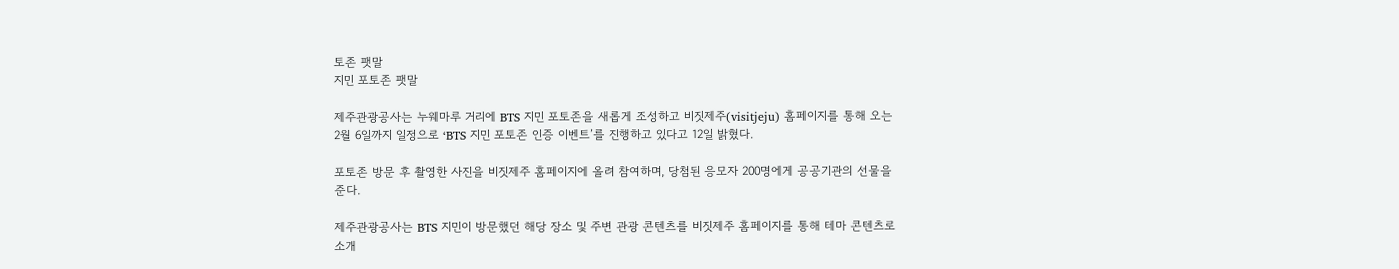토존 팻말
지민 포토존 팻말

제주관광공사는 누웨마루 거리에 BTS 지민 포토존을 새롭게 조성하고 비짓제주(visitjeju) 홈페이지를 통해 오는 2월 6일까지 일정으로 ‘BTS 지민 포토존 인증 이벤트’를 진행하고 있다고 12일 밝혔다.

포토존 방문 후 촬영한 사진을 비짓제주 홈페이지에 올려 참여하며, 당첨된 응모자 200명에게 공공기관의 선물을 준다.

제주관광공사는 BTS 지민이 방문했던 해당 장소 및 주변 관광 콘텐츠를 비짓제주 홈페이지를 통해 테마 콘텐츠로 소개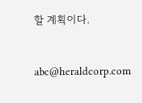할 계획이다.


abc@heraldcorp.com